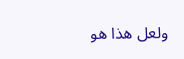ولعل هذا هو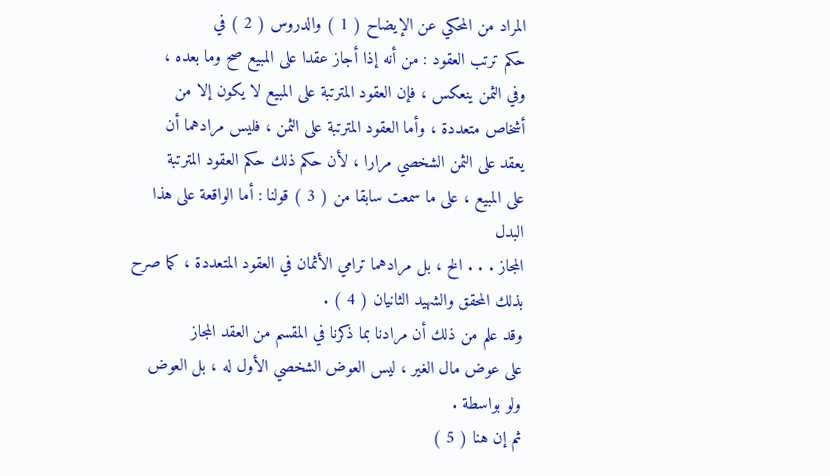المراد من المحكي عن الإيضاح ( 1 ) والدروس ( 2 ) في
حكم ترتب العقود : من أنه إذا أجاز عقدا على المبيع صح وما بعده ،
وفي الثمن ينعكس ، فإن العقود المترتبة على المبيع لا يكون إلا من
أشخاص متعددة ، وأما العقود المترتبة على الثمن ، فليس مرادهما أن
يعقد على الثمن الشخصي مرارا ، لأن حكم ذلك حكم العقود المترتبة
على المبيع ، على ما سمعت سابقا من ( 3 ) قولنا : أما الواقعة على هذا البدل
المجاز . . . الخ ، بل مرادهما ترامي الأثمان في العقود المتعددة ، كما صرح
بذلك المحقق والشهيد الثانيان ( 4 ) .
وقد علم من ذلك أن مرادنا بما ذكرنا في المقسم من العقد المجاز
على عوض مال الغير ، ليس العوض الشخصي الأول له ، بل العوض
ولو بواسطة .
ثم إن هنا ( 5 )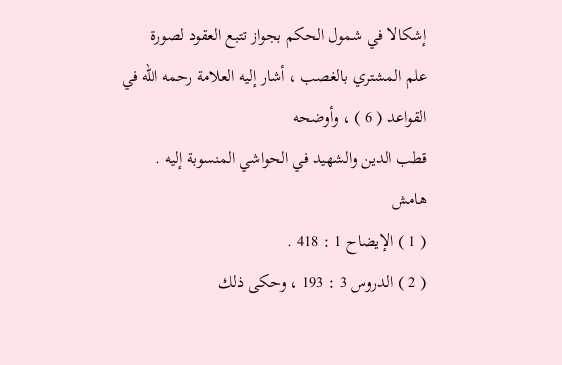إشكالا في شمول الحكم بجواز تتبع العقود لصورة
علم المشتري بالغصب ، أشار إليه العلامة رحمه الله في القواعد ( 6 ) ، وأوضحه
قطب الدين والشهيد في الحواشي المنسوبة إليه .
هامش
( 1 ) الإيضاح 1 : 418 .
( 2 ) الدروس 3 : 193 ، وحكى ذلك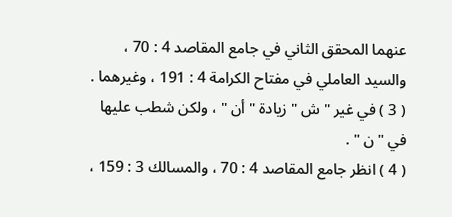عنهما المحقق الثاني في جامع المقاصد 4 : 70 ،
والسيد العاملي في مفتاح الكرامة 4 : 191 ، وغيرهما .
( 3 ) في غير " ش " زيادة " أن " ، ولكن شطب عليها في " ن " .
( 4 ) انظر جامع المقاصد 4 : 70 ، والمسالك 3 : 159 ،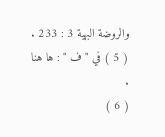والروضة البهية 3 : 233 .
( 5 ) في " ف " : ها هنا .
( 6 )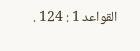القواعد 1 : 124 .